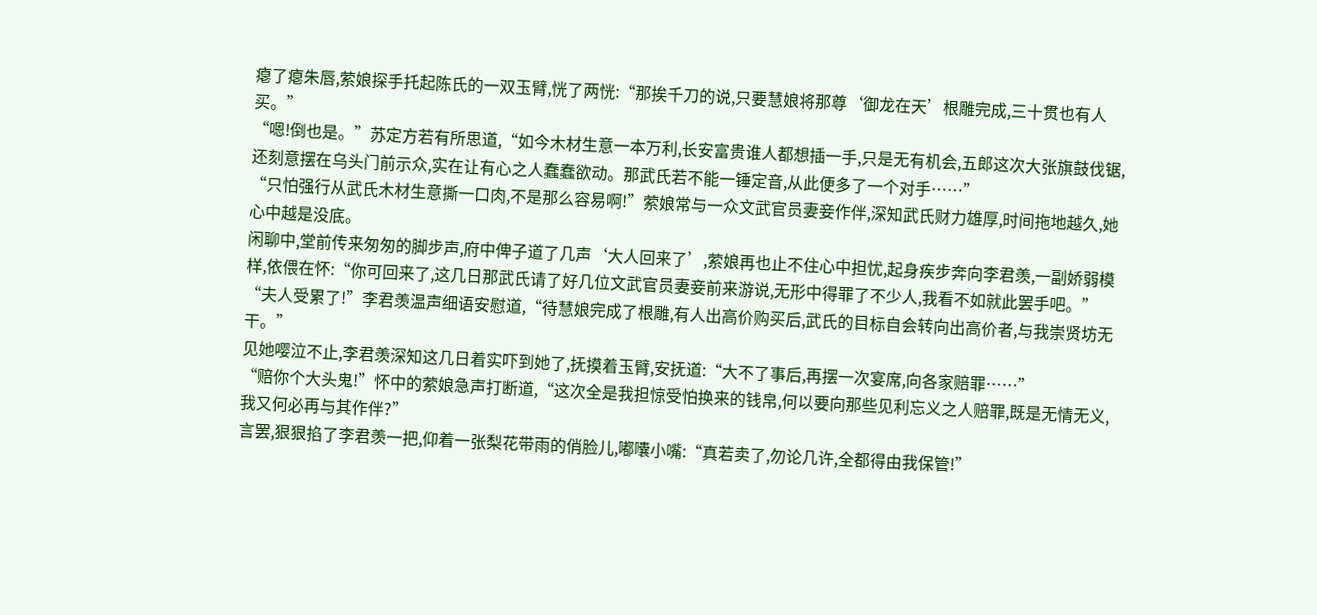瘪了瘪朱唇,萦娘探手托起陈氏的一双玉臂,恍了两恍:“那挨千刀的说,只要慧娘将那尊‘御龙在天’根雕完成,三十贯也有人买。”
“嗯!倒也是。”苏定方若有所思道,“如今木材生意一本万利,长安富贵谁人都想插一手,只是无有机会,五郎这次大张旗鼓伐锯,还刻意摆在乌头门前示众,实在让有心之人蠢蠢欲动。那武氏若不能一锤定音,从此便多了一个对手……”
“只怕强行从武氏木材生意撕一口肉,不是那么容易啊!”萦娘常与一众文武官员妻妾作伴,深知武氏财力雄厚,时间拖地越久,她心中越是没底。
闲聊中,堂前传来匆匆的脚步声,府中俾子道了几声‘大人回来了’,萦娘再也止不住心中担忧,起身疾步奔向李君羡,一副娇弱模样,依偎在怀:“你可回来了,这几日那武氏请了好几位文武官员妻妾前来游说,无形中得罪了不少人,我看不如就此罢手吧。”
“夫人受累了!”李君羡温声细语安慰道,“待慧娘完成了根雕,有人出高价购买后,武氏的目标自会转向出高价者,与我崇贤坊无干。”
见她嘤泣不止,李君羡深知这几日着实吓到她了,抚摸着玉臂,安抚道:“大不了事后,再摆一次宴席,向各家赔罪……”
“赔你个大头鬼!”怀中的萦娘急声打断道,“这次全是我担惊受怕换来的钱帛,何以要向那些见利忘义之人赔罪,既是无情无义,我又何必再与其作伴?”
言罢,狠狠掐了李君羡一把,仰着一张梨花带雨的俏脸儿,嘟囔小嘴:“真若卖了,勿论几许,全都得由我保管!”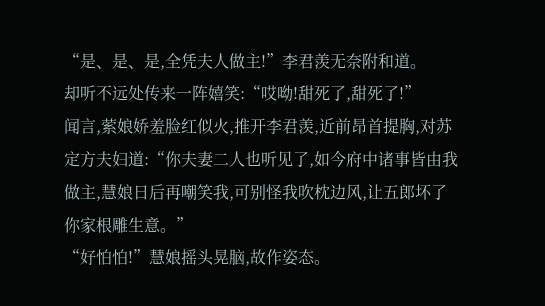“是、是、是,全凭夫人做主!”李君羡无奈附和道。
却听不远处传来一阵嬉笑:“哎呦!甜死了,甜死了!”
闻言,萦娘娇羞脸红似火,推开李君羡,近前昂首提胸,对苏定方夫妇道:“你夫妻二人也听见了,如今府中诸事皆由我做主,慧娘日后再嘲笑我,可别怪我吹枕边风,让五郎坏了你家根雕生意。”
“好怕怕!”慧娘摇头晃脑,故作姿态。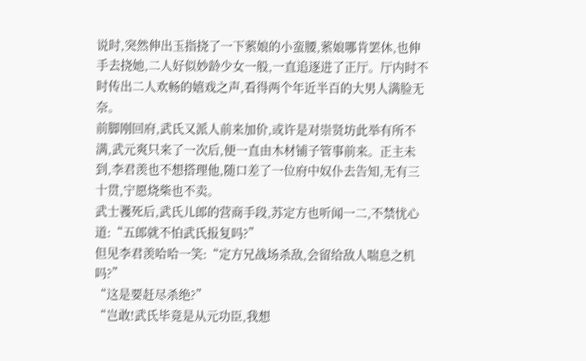说时,突然伸出玉指挠了一下萦娘的小蛮腰,萦娘哪肯罢休,也伸手去挠她,二人好似妙龄少女一般,一直追逐进了正厅。厅内时不时传出二人欢畅的嬉戏之声,看得两个年近半百的大男人满脸无奈。
前脚刚回府,武氏又派人前来加价,或许是对崇贤坊此举有所不满,武元爽只来了一次后,便一直由木材铺子管事前来。正主未到,李君羡也不想搭理他,随口差了一位府中奴仆去告知,无有三十贯,宁愿烧柴也不卖。
武士彟死后,武氏儿郎的营商手段,苏定方也听闻一二,不禁忧心道:“五郎就不怕武氏报复吗?”
但见李君羡哈哈一笑:“定方兄战场杀敌,会留给敌人喘息之机吗?”
“这是要赶尽杀绝?”
“岂敢!武氏毕竟是从元功臣,我想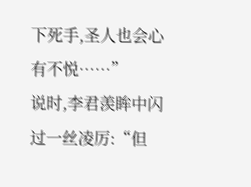下死手,圣人也会心有不悦……”
说时,李君羡眸中闪过一丝凌厉:“但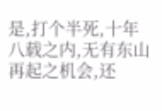是,打个半死,十年八载之内,无有东山再起之机会,还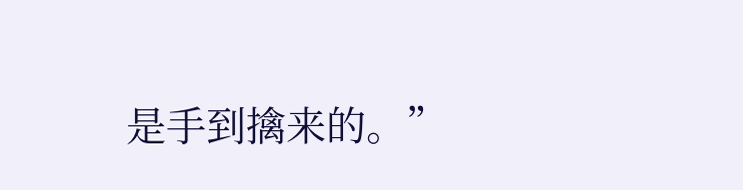是手到擒来的。”